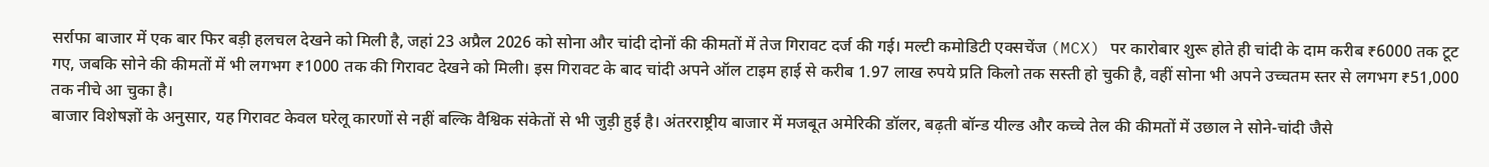सर्राफा बाजार में एक बार फिर बड़ी हलचल देखने को मिली है, जहां 23 अप्रैल 2026 को सोना और चांदी दोनों की कीमतों में तेज गिरावट दर्ज की गई। मल्टी कमोडिटी एक्सचेंज (MCX) पर कारोबार शुरू होते ही चांदी के दाम करीब ₹6000 तक टूट गए, जबकि सोने की कीमतों में भी लगभग ₹1000 तक की गिरावट देखने को मिली। इस गिरावट के बाद चांदी अपने ऑल टाइम हाई से करीब 1.97 लाख रुपये प्रति किलो तक सस्ती हो चुकी है, वहीं सोना भी अपने उच्चतम स्तर से लगभग ₹51,000 तक नीचे आ चुका है।
बाजार विशेषज्ञों के अनुसार, यह गिरावट केवल घरेलू कारणों से नहीं बल्कि वैश्विक संकेतों से भी जुड़ी हुई है। अंतरराष्ट्रीय बाजार में मजबूत अमेरिकी डॉलर, बढ़ती बॉन्ड यील्ड और कच्चे तेल की कीमतों में उछाल ने सोने-चांदी जैसे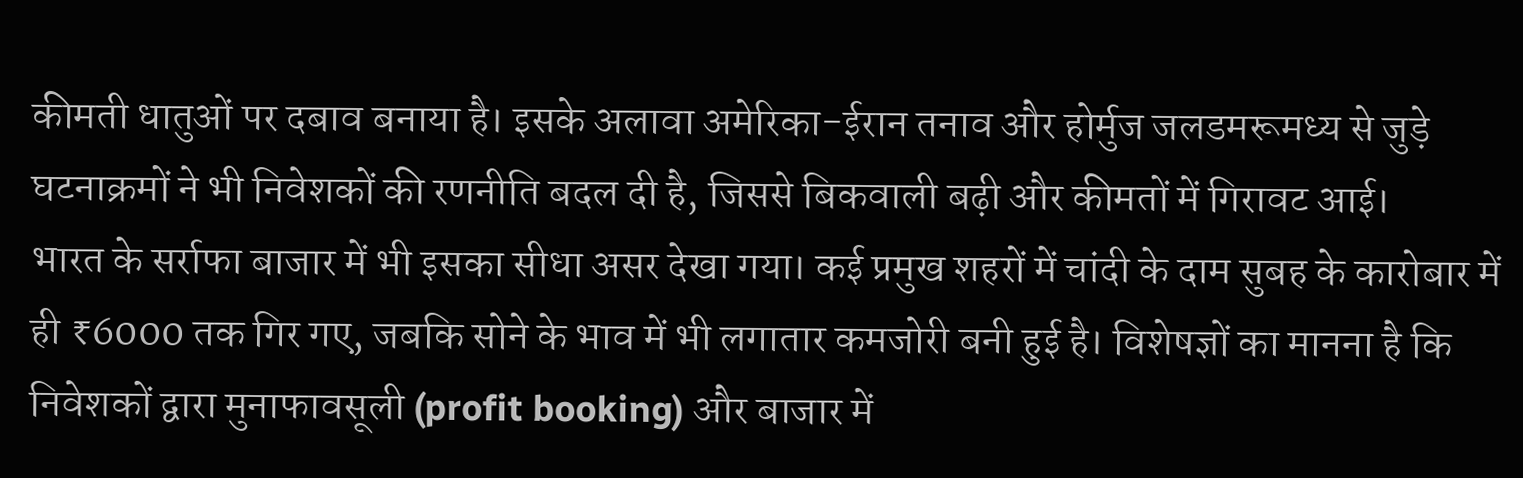कीमती धातुओं पर दबाव बनाया है। इसके अलावा अमेरिका-ईरान तनाव और होर्मुज जलडमरूमध्य से जुड़े घटनाक्रमों ने भी निवेशकों की रणनीति बदल दी है, जिससे बिकवाली बढ़ी और कीमतों में गिरावट आई।
भारत के सर्राफा बाजार में भी इसका सीधा असर देखा गया। कई प्रमुख शहरों में चांदी के दाम सुबह के कारोबार में ही ₹6000 तक गिर गए, जबकि सोने के भाव में भी लगातार कमजोरी बनी हुई है। विशेषज्ञों का मानना है कि निवेशकों द्वारा मुनाफावसूली (profit booking) और बाजार में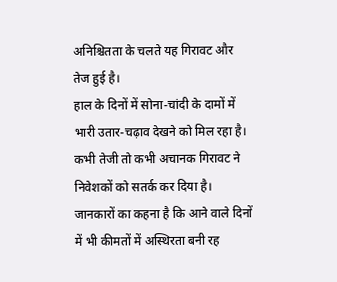अनिश्चितता के चलते यह गिरावट और तेज हुई है।
हाल के दिनों में सोना-चांदी के दामों में भारी उतार-चढ़ाव देखने को मिल रहा है। कभी तेजी तो कभी अचानक गिरावट ने निवेशकों को सतर्क कर दिया है। जानकारों का कहना है कि आने वाले दिनों में भी कीमतों में अस्थिरता बनी रह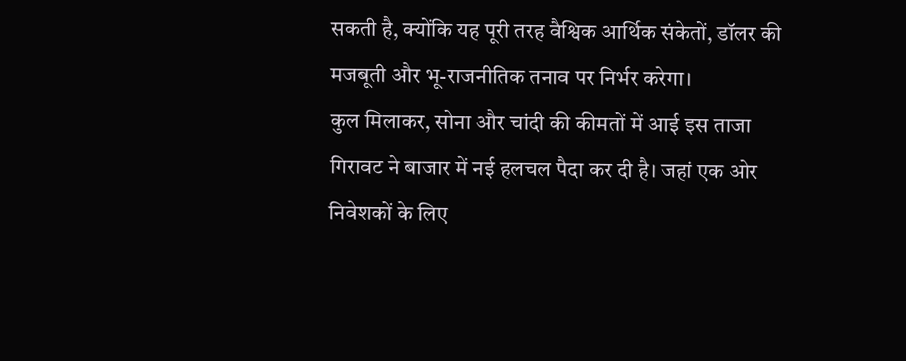सकती है, क्योंकि यह पूरी तरह वैश्विक आर्थिक संकेतों, डॉलर की मजबूती और भू-राजनीतिक तनाव पर निर्भर करेगा।
कुल मिलाकर, सोना और चांदी की कीमतों में आई इस ताजा गिरावट ने बाजार में नई हलचल पैदा कर दी है। जहां एक ओर निवेशकों के लिए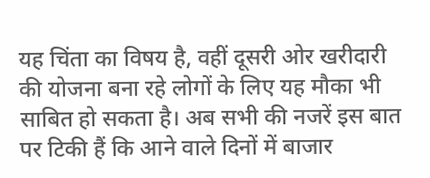यह चिंता का विषय है, वहीं दूसरी ओर खरीदारी की योजना बना रहे लोगों के लिए यह मौका भी साबित हो सकता है। अब सभी की नजरें इस बात पर टिकी हैं कि आने वाले दिनों में बाजार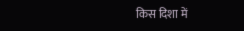किस दिशा में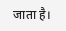जाता है।